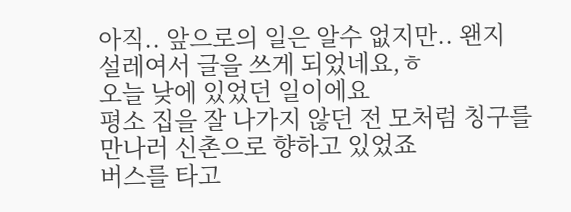아직.. 앞으로의 일은 알수 없지만.. 왠지 설레여서 글을 쓰게 되었네요,ㅎ
오늘 낮에 있었던 일이에요
평소 집을 잘 나가지 않던 전 모처럼 칭구를 만나러 신촌으로 향하고 있었죠
버스를 타고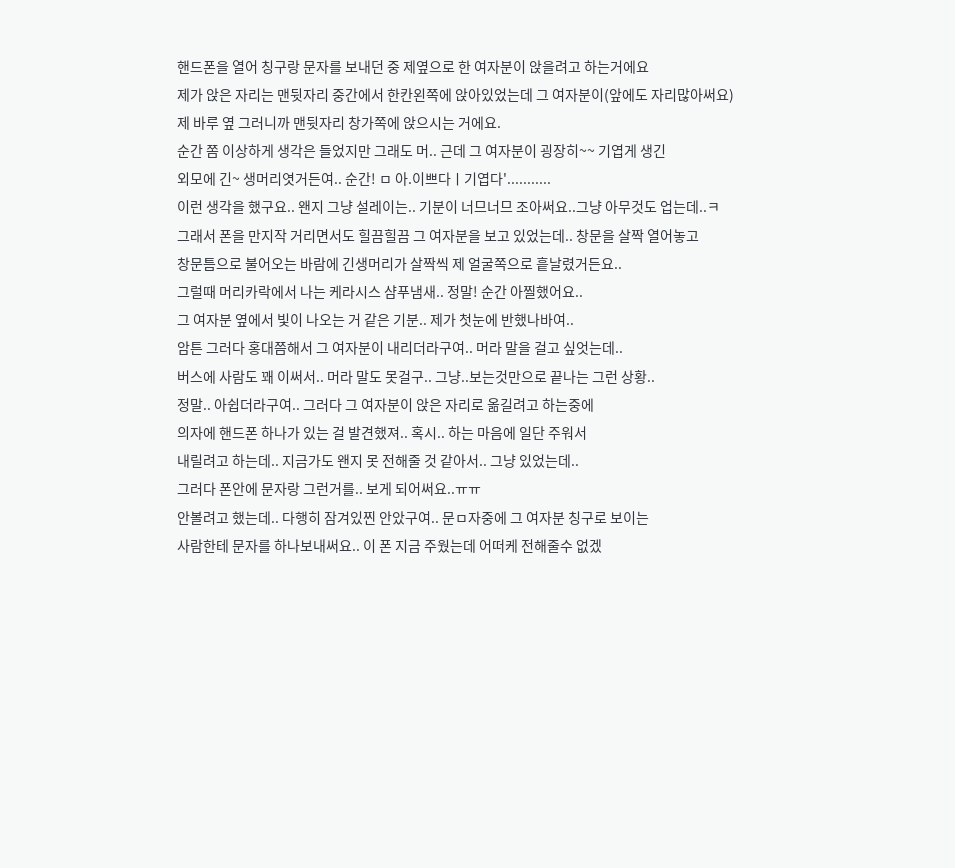핸드폰을 열어 칭구랑 문자를 보내던 중 제옆으로 한 여자분이 앉을려고 하는거에요
제가 앉은 자리는 맨뒷자리 중간에서 한칸왼쪽에 앉아있었는데 그 여자분이(앞에도 자리많아써요)
제 바루 옆 그러니까 맨뒷자리 창가쪽에 앉으시는 거에요.
순간 쫌 이상하게 생각은 들었지만 그래도 머.. 근데 그 여자분이 굉장히~~ 기엽게 생긴
외모에 긴~ 생머리엿거든여.. 순간! ㅁ 아.이쁘다ㅣ기엽다'...........
이런 생각을 했구요.. 왠지 그냥 설레이는.. 기분이 너므너므 조아써요..그냥 아무것도 업는데..ㅋ
그래서 폰을 만지작 거리면서도 힐끔힐끔 그 여자분을 보고 있었는데.. 창문을 살짝 열어놓고
창문틈으로 불어오는 바람에 긴생머리가 살짝씩 제 얼굴쪽으로 흩날렸거든요..
그럴때 머리카락에서 나는 케라시스 샴푸냄새.. 정말! 순간 아찔했어요..
그 여자분 옆에서 빛이 나오는 거 같은 기분.. 제가 첫눈에 반했나바여..
암튼 그러다 홍대쯤해서 그 여자분이 내리더라구여.. 머라 말을 걸고 싶엇는데..
버스에 사람도 꽤 이써서.. 머라 말도 못걸구.. 그냥..보는것만으로 끝나는 그런 상황..
정말.. 아쉽더라구여.. 그러다 그 여자분이 앉은 자리로 옮길려고 하는중에
의자에 핸드폰 하나가 있는 걸 발견했져.. 혹시.. 하는 마음에 일단 주워서
내릴려고 하는데.. 지금가도 왠지 못 전해줄 것 같아서.. 그냥 있었는데..
그러다 폰안에 문자랑 그런거를.. 보게 되어써요..ㅠㅠ
안볼려고 했는데.. 다행히 잠겨있찐 안았구여.. 문ㅁ자중에 그 여자분 칭구로 보이는
사람한테 문자를 하나보내써요.. 이 폰 지금 주웠는데 어떠케 전해줄수 없겠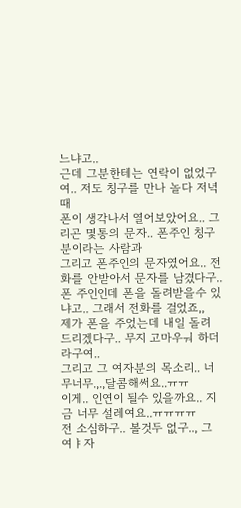느냐고..
근데 그분한테는 연락이 없었구여.. 저도 칭구를 만나 놀다 저녁때
폰이 생각나서 열어보았어요.. 그리곤 몇통의 문자.. 폰주인 칭구분이라는 사람과
그리고 폰주인의 문자였어요.. 전화를 안받아서 문자를 남겼다구..
폰 주인인데 폰을 돌려받을수 있냐고.. 그래서 전화를 걸었죠,,
제가 폰을 주었는데 내일 돌려 드리겠다구.. 무지 고마우ㅝ 하더라구여..
그리고 그 여자분의 목소리.. 너무너무.,.,달콤해써요..ㅠㅠ
이게.. 인연이 될수 있을까요.. 지금 너무 설레여요..ㅠㅠㅠㅠ
전 소심하구.. 볼것두 없구.., 그 여ㅑ자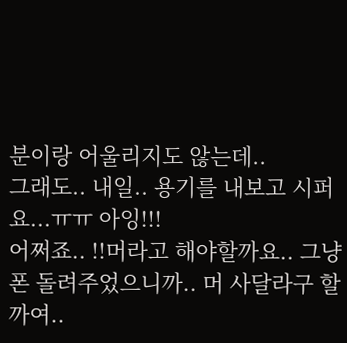분이랑 어울리지도 않는데..
그래도.. 내일.. 용기를 내보고 시퍼요...ㅠㅠ 아잉!!!
어쩌죠.. !!머라고 해야할까요.. 그냥 폰 돌려주었으니까.. 머 사달라구 할까여..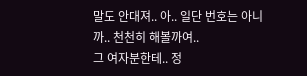말도 안대져.. 아.. 일단 번호는 아니까.. 천천히 해볼까여..
그 여자분한테.. 정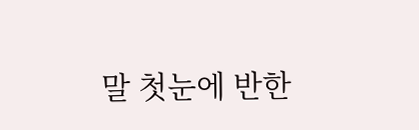말 첫눈에 반한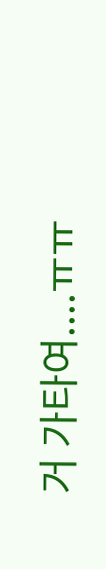거 가타여....ㅠㅠ